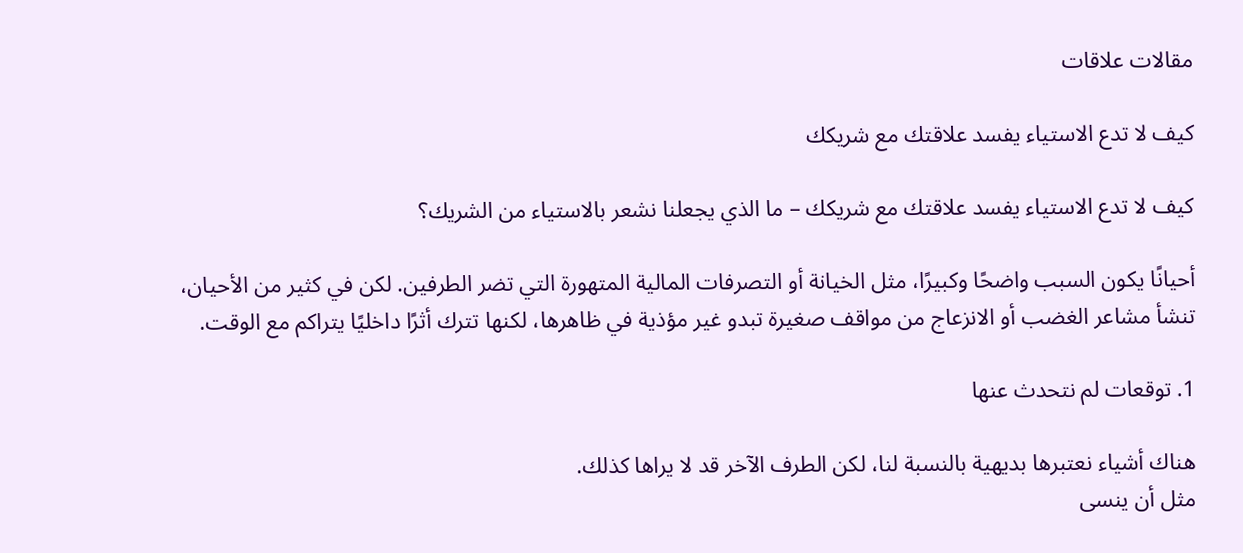مقالات علاقات

كيف لا تدع الاستياء يفسد علاقتك مع شريكك

كيف لا تدع الاستياء يفسد علاقتك مع شريكك – ما الذي يجعلنا نشعر بالاستياء من الشريك؟

أحيانًا يكون السبب واضحًا وكبيرًا، مثل الخيانة أو التصرفات المالية المتهورة التي تضر الطرفين. لكن في كثير من الأحيان، تنشأ مشاعر الغضب أو الانزعاج من مواقف صغيرة تبدو غير مؤذية في ظاهرها، لكنها تترك أثرًا داخليًا يتراكم مع الوقت.

1. توقعات لم نتحدث عنها

هناك أشياء نعتبرها بديهية بالنسبة لنا، لكن الطرف الآخر قد لا يراها كذلك.
مثل أن ينسى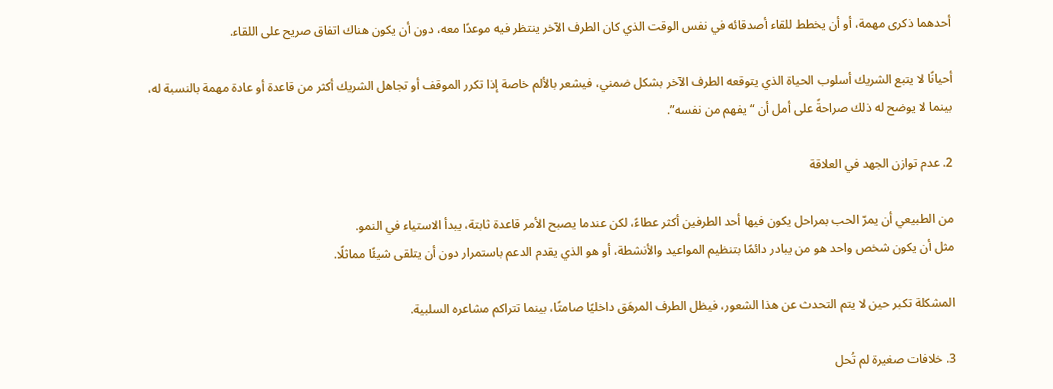أحدهما ذكرى مهمة، أو أن يخطط للقاء أصدقائه في نفس الوقت الذي كان الطرف الآخر ينتظر فيه موعدًا معه، دون أن يكون هناك اتفاق صريح على اللقاء.

أحيانًا لا يتبع الشريك أسلوب الحياة الذي يتوقعه الطرف الآخر بشكل ضمني، فيشعر بالألم خاصة إذا تكرر الموقف أو تجاهل الشريك أكثر من قاعدة أو عادة مهمة بالنسبة له، بينما لا يوضح له ذلك صراحةً على أمل أن “يفهم من نفسه”.

2. عدم توازن الجهد في العلاقة

من الطبيعي أن يمرّ الحب بمراحل يكون فيها أحد الطرفين أكثر عطاءً، لكن عندما يصبح الأمر قاعدة ثابتة، يبدأ الاستياء في النمو.
مثل أن يكون شخص واحد هو من يبادر دائمًا بتنظيم المواعيد والأنشطة، أو هو الذي يقدم الدعم باستمرار دون أن يتلقى شيئًا مماثلًا.

المشكلة تكبر حين لا يتم التحدث عن هذا الشعور، فيظل الطرف المرهَق داخليًا صامتًا، بينما تتراكم مشاعره السلبية.

3. خلافات صغيرة لم تُحل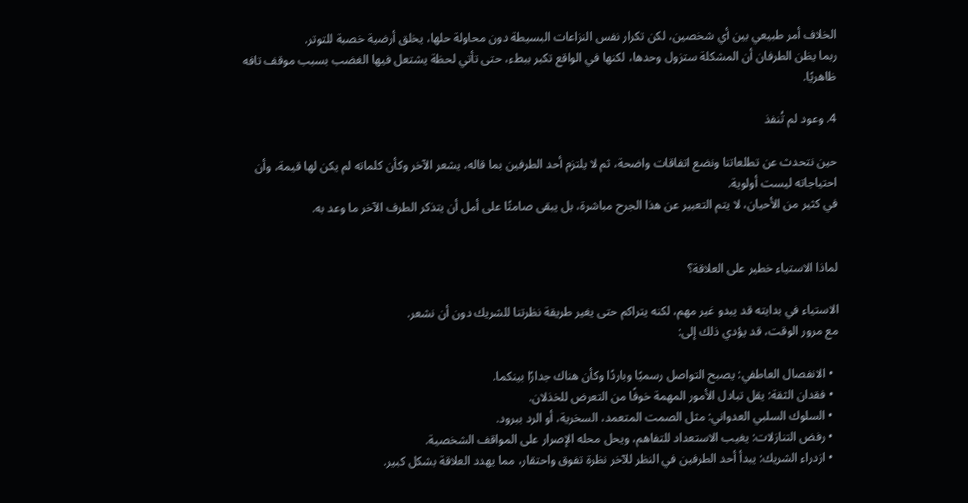الخلاف أمر طبيعي بين أي شخصين، لكن تكرار نفس النزاعات البسيطة دون محاولة حلها، يخلق أرضية خصبة للتوتر.
ربما يظن الطرفان أن المشكلة ستزول وحدها، لكنها في الواقع تكبر ببطء، حتى تأتي لحظة يشتعل فيها الغضب بسبب موقف تافه ظاهريًا.

4. وعود لم تُنفذ

حين نتحدث عن تطلعاتنا ونضع اتفاقات واضحة، ثم لا يلتزم أحد الطرفين بما قاله، يشعر الآخر وكأن كلماته لم يكن لها قيمة، وأن احتياجاته ليست أولوية.
في كثير من الأحيان، لا يتم التعبير عن هذا الجرح مباشرة، بل يبقى صامتًا على أمل أن يتذكر الطرف الآخر ما وعد به.


لماذا الاستياء خطير على العلاقة؟

الاستياء في بدايته قد يبدو غير مهم، لكنه يتراكم حتى يغير طريقة نظرتنا للشريك دون أن نشعر.
مع مرور الوقت، قد يؤدي ذلك إلى:

  • الانفصال العاطفي: يصبح التواصل رسميًا وباردًا وكأن هناك جدارًا بينكما.
  • فقدان الثقة: يقل تبادل الأمور المهمة خوفًا من التعرض للخذلان.
  • السلوك السلبي العدواني: مثل الصمت المتعمد، السخرية، أو الرد ببرود.
  • رفض التنازلات: يغيب الاستعداد للتفاهم، ويحل محله الإصرار على المواقف الشخصية.
  • ازدراء الشريك: يبدأ أحد الطرفين في النظر للآخر نظرة تفوق واحتقار، مما يهدد العلاقة بشكل كبير.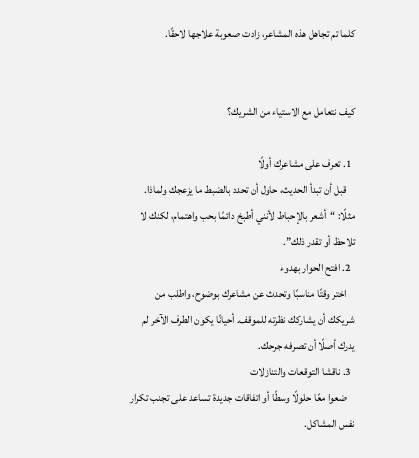كلما تم تجاهل هذه المشاعر، زادت صعوبة علاجها لاحقًا.


كيف نتعامل مع الاستياء من الشريك؟

  1. تعرف على مشاعرك أولًا
    قبل أن تبدأ الحديث، حاول أن تحدد بالضبط ما يزعجك ولماذا. مثلًا: “أشعر بالإحباط لأنني أطبخ دائمًا بحب واهتمام، لكنك لا تلاحظ أو تقدر ذلك”.
  2. افتح الحوار بهدوء
    اختر وقتًا مناسبًا وتحدث عن مشاعرك بوضوح، واطلب من شريكك أن يشاركك نظرته للموقف. أحيانًا يكون الطرف الآخر لم يدرك أصلًا أن تصرفه جرحك.
  3. ناقشا التوقعات والتنازلات
    ضعوا معًا حلولًا وسطًا أو اتفاقات جديدة تساعد على تجنب تكرار نفس المشاكل.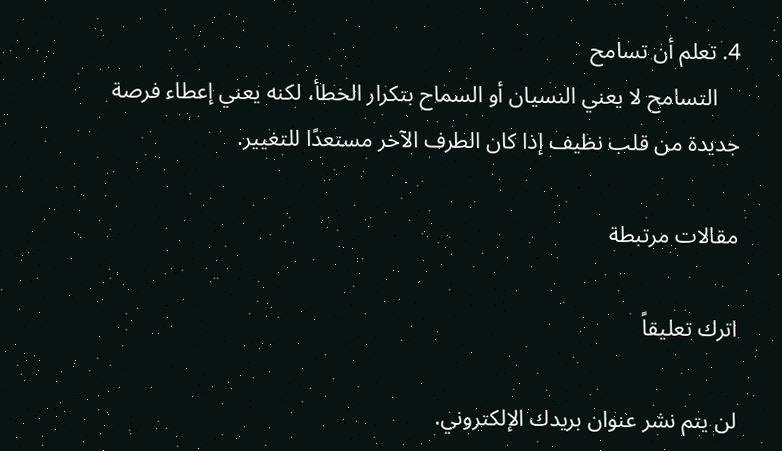4. تعلم أن تسامح
    التسامح لا يعني النسيان أو السماح بتكرار الخطأ، لكنه يعني إعطاء فرصة جديدة من قلب نظيف إذا كان الطرف الآخر مستعدًا للتغيير.

مقالات مرتبطة

اترك تعليقاً

لن يتم نشر عنوان بريدك الإلكتروني.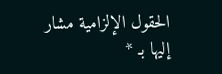الحقول الإلزامية مشار إليها بـ *